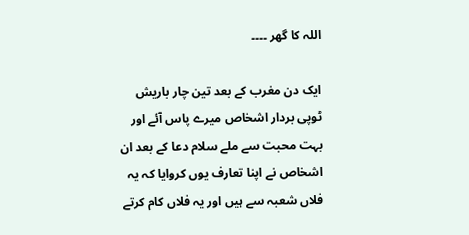اللہ کا گھر ۔۔۔۔

ایک دن مغرب کے بعد تین چار باریش ٹوپی بردار اشخاص میرے پاس آئے اور بہت محبت سے ملے سلام دعا کے بعد ان اشخاص نے اپنا تعارف یوں کروایا کہ یہ فلاں شعبہ سے ہیں اور یہ فلاں کام کرتے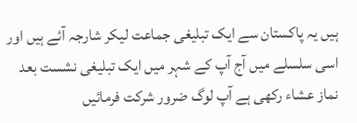ہیں یہ پاکستان سے ایک تبلیغی جماعت لیکر شارجہ آئے ہیں اور اسی سلسلے میں آج آپ کے شہر میں ایک تبلیغی نشست بعد نماز عشاء رکھی ہے آپ لوگ ضرور شرکت فرمائیں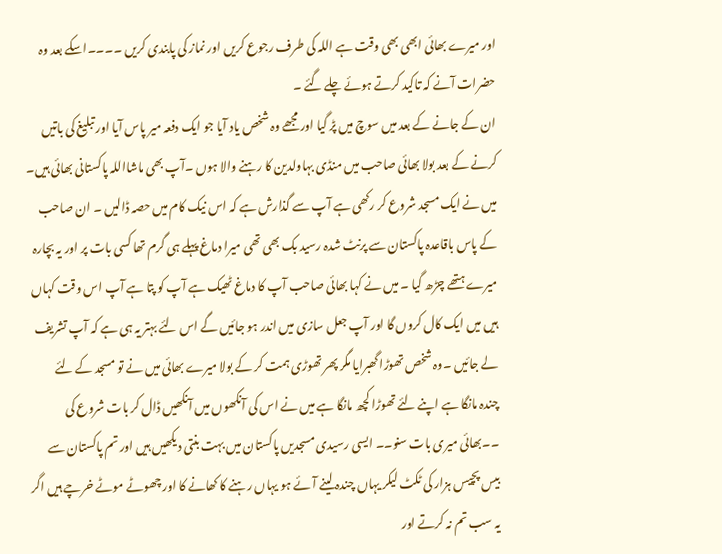اور میرے بھائی ابھی بھی وقت ہے اللہ کی طرف رجوع کریں اور نماز کی پابندی کریں ۔۔۔۔اسکے بعد وہ حضرات آنے کہ تاکید کرتے ہوئے چلے گئے ۔
ان کے جانے کے بعد میں سوچ میں پڑ گیا اور مجھے وہ شخص یاد آیا جو ایک دفعہ میر پاس آیا اور تبلیغ کی باتیں کرنے کے بعد بولا بھائی صاحب میں منڈی بہاولدین کا رہنے والا ہوں ۔آپ بھی ماشااللہ پاکستانی بھائی ہیں۔ میں نے ایک مسجد شروع کر رکھی ہے آپ سے گذارش ہے کہ اس نیک کام میں حصہ ڈالیں ۔ ان صاحب کے پاس باقاعدہ پاکستان سے پرنٹ شدہ رسید بک بھی تھی میرا دماغ پہلے ہی گرم تھا کسی بات پر اور یہ بچارہ میرے ہتھے چڑھ گیا ۔ میں نے کہا بھائی صاحب آپ کا دماغ ٹھیک ہے آپ کو پتا ہے آپ اس وقت کہاں ہیں میں ایک کال کروں گا اور آپ جعل سازی میں اندر ہو جائیں گے اس لئے بہتر یہ ہی ہے کہ آپ تشریف لے جائیں ۔وہ شخص تھوڑا گھبرایا مگر پھر تھوڑی ہمت کر کے بولا میرے بھائی میں نے تو مسجد کے لئے چندہ مانگا ہے اپنے لئے تھوڑا کچھ مانگا ہے میں نے اس کی آنکھوں میں آنکھیں ڈال کر بات شروع کی ۔۔بھائی میری بات سنو۔۔ ایسی رسیدی مسجدیں پاکستان میں بہت بنتی دیکھیں ہیں اور تم پاکستان سے بیس پچیس ہزار کی ٹکٹ لیکر یہاں چندہ لینے آئے ہو یہاں رہنے کا کھانے کا اور چھوٹے موٹے خرچے ہیں اگر یہ سب تم نہ کرتے اور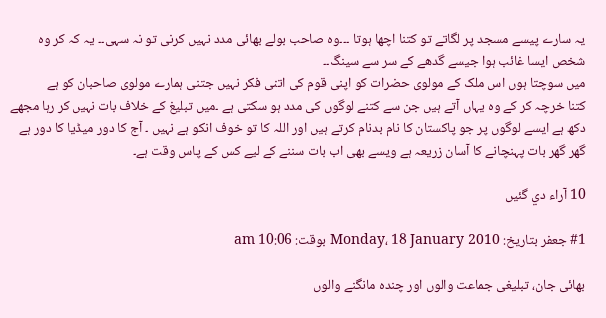یہ سارے پیسے مسجد پر لگاتے تو کتنا اچھا ہوتا ۔۔۔وہ صاحب بولے بھائی مدد نہیں کرنی تو نہ سہی۔۔ یہ کہ کر وہ شخص ایسا غائب ہوا جیسے گدھے کے سر سے سینگ۔۔
میں سوچتا ہوں اس ملک کے مولوی حضرات کو اپنی قوم کی اتنی فکر نہیں جتنی ہمارے مولوی صاحبان کو ہے
کتنا خرچہ کر کے وہ یہاں آتے ہیں جن سے کتنے لوگوں کی مدد ہو سکتی ہے ۔میں تبلیغ کے خلاف بات نہیں کر رہا مجھے دکھ ہے ایسے لوگوں پر جو پاکستان کا نام بدنام کرتے ہیں اور اللہ کا تو خوف انکو ہے نہیں ۔ آج کا دور میڈیا کا دور ہے گھر گھر بات پہنچانے کا آسان زریعہ ہے ویسے بھی اب بات سننے کے لیے کس کے پاس وقت ہے۔

10 آراء دي گئيں

#1 جعفر بتاريخ: Monday، 18 January 2010 بوقت: 10:06 am

بھائی جان، تبلیغی جماعت والوں اور چندہ مانگنے والوں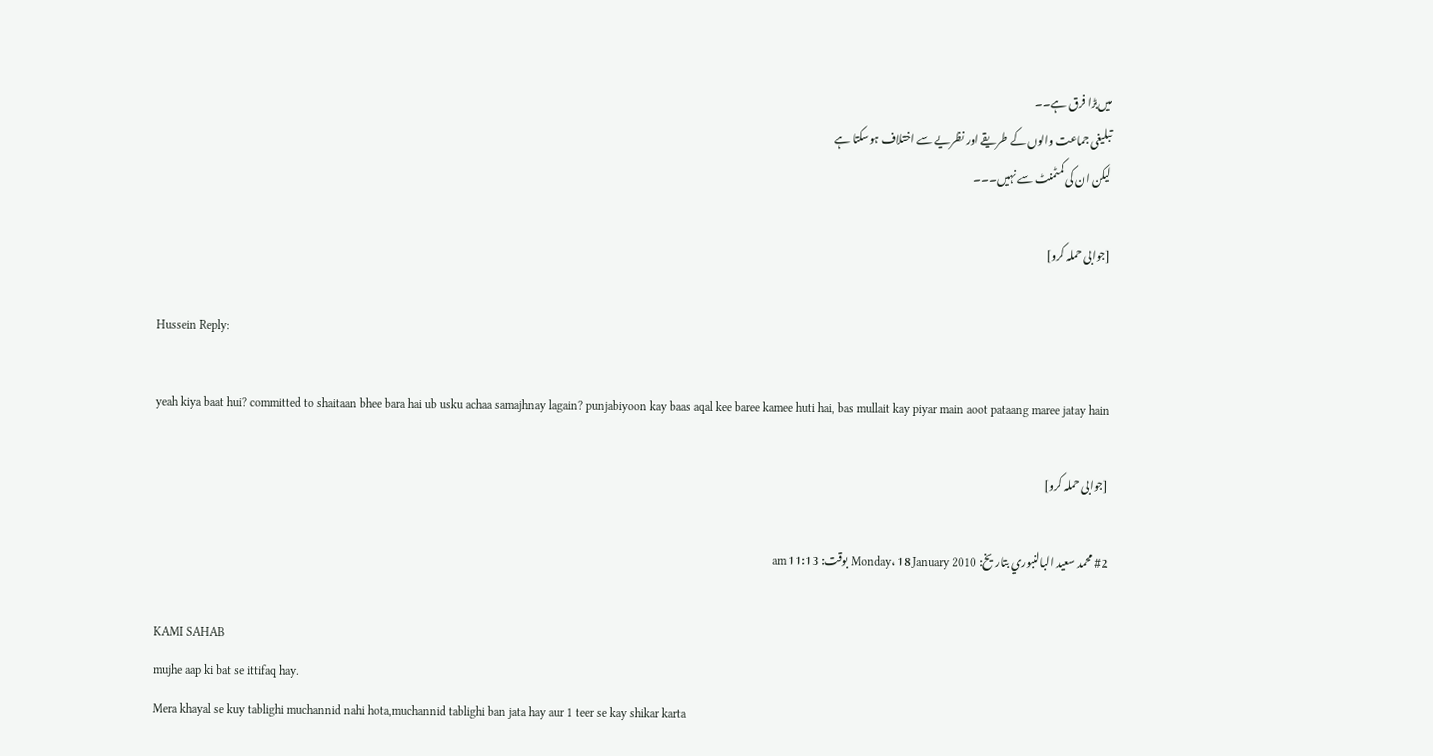میں‌بڑا فرق ہے۔۔
تبلیغی جماعت والوں کے طریقے اور نظریے سے اختلاف ہوسکتا ہے
لیکن ان کی کمٹمنٹ سے نہیں۔۔۔

[جوابی حملہ کرو]

Hussein Reply:

yeah kiya baat hui? committed to shaitaan bhee bara hai ub usku achaa samajhnay lagain? punjabiyoon kay baas aqal kee baree kamee huti hai, bas mullait kay piyar main aoot pataang maree jatay hain

[جوابی حملہ کرو]

#2 محمد سعيد البالنبوري بتاريخ: Monday، 18 January 2010 بوقت: 11:13 am

KAMI SAHAB
mujhe aap ki bat se ittifaq hay.
Mera khayal se kuy tablighi muchannid nahi hota,muchannid tablighi ban jata hay aur 1 teer se kay shikar karta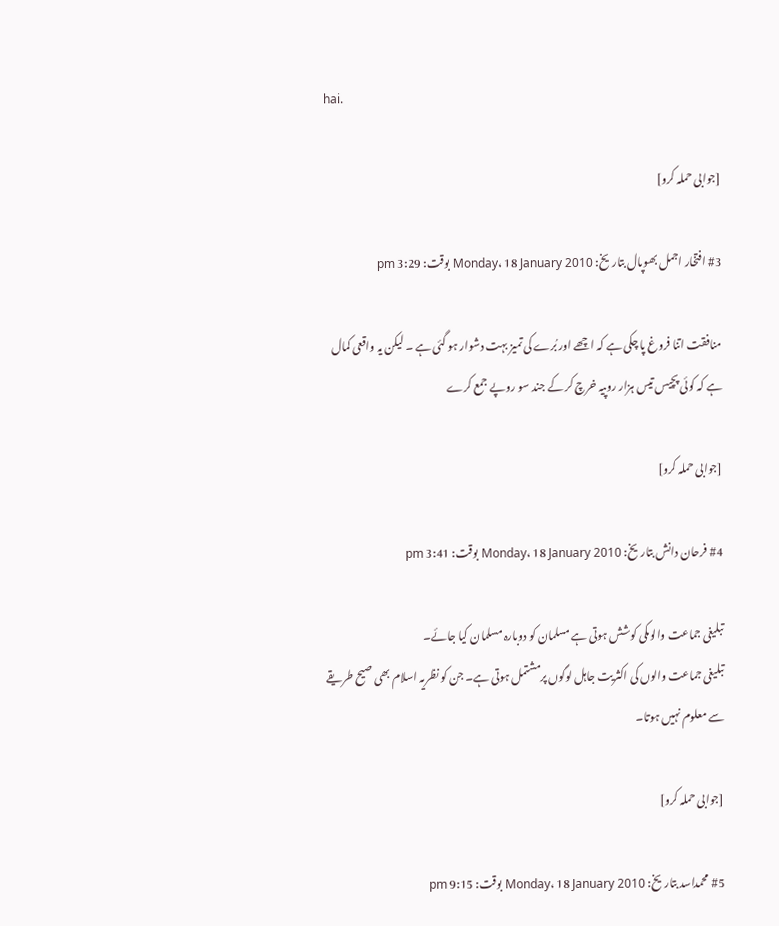hai.

[جوابی حملہ کرو]

#3 افتخار اجمل بھوپال بتاريخ: Monday، 18 January 2010 بوقت: 3:29 pm

منافقت اتنا فروغ پا چکی ہے کہ اچھے اور بُرے کی تمیز بہت دشوار ہو گئی ہے ۔ لیکن یہ واقعی کمال ہے کہ کوئی پچیس تیس ہزار روپیہ خرچ کر کے جند سو روپے جمع کرے

[جوابی حملہ کرو]

#4 فرحان دانش بتاريخ: Monday، 18 January 2010 بوقت: 3:41 pm

تبلیغی جماعت والوںکی کوشش ہوتی ہے مسلمان کو دوبارہ مسلمان کیا جائے۔
تبلیغی جماعت والوں کی اکثریت جاہل لوگوں پرمشتمل ہوتی ہے۔ جن کو نظریہ اسلام بھی صیح طریقے سے معلوم نہیں ہوتا۔

[جوابی حملہ کرو]

#5 محمداسد بتاريخ: Monday، 18 January 2010 بوقت: 9:15 pm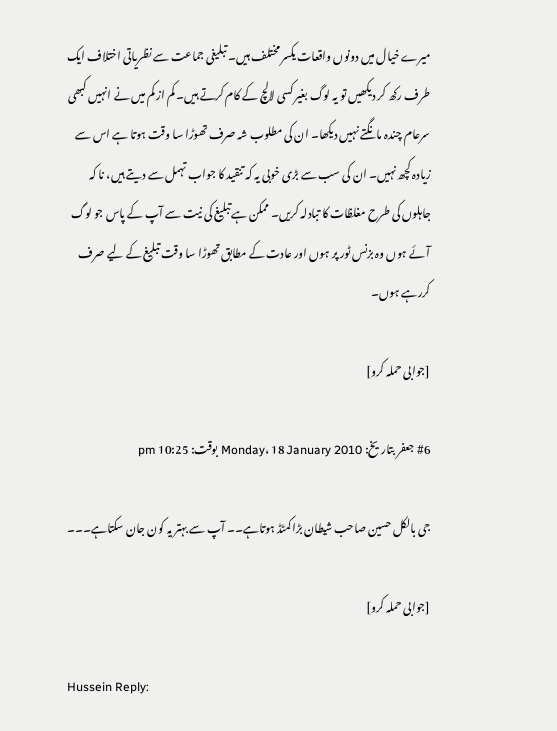میرے خیال میں دونوں واقعات یکسر مختلف ہیں۔ تبلیغی جماعت سے نظریاتی اختلاف ایک طرف رکھ کر دیکھیں تو یہ لوگ بغیر کسی لالچ کے کام کرتے ہیں۔ کم از کم میں نے انہیں کبھی سرعام چندہ مانگتے نہیں دیکھا۔ ان کی مطلوب شہ صرف تھوڑا سا وقت ہوتا ہے اس سے زیادہ کچھ نہیں۔ ان کی سب سے بڑی خوبی یہ کہ تنقید کا جواب تہمل سے دیتے ہیں، نا کہ جاہلوں کی طرح مغلظات کا تبادلہ کریں۔ ممکن ہے تبلیغ کی نیت سے آپ کے پاس جو لوگ آئے ہوں وہ بزنس ٹور پر ہوں اور عادت کے مطابق تھوڑا سا وقت تبلیغ کے لیے صرف کررہے ہوں۔

[جوابی حملہ کرو]

#6 جعفر بتاريخ: Monday، 18 January 2010 بوقت: 10:25 pm

جی بالکل حسین صاحب شیطان بڑا کمٹڈ ہوتاہے۔۔ آپ سے بہتر یہ کون جان سکتاہے۔۔۔

[جوابی حملہ کرو]

Hussein Reply: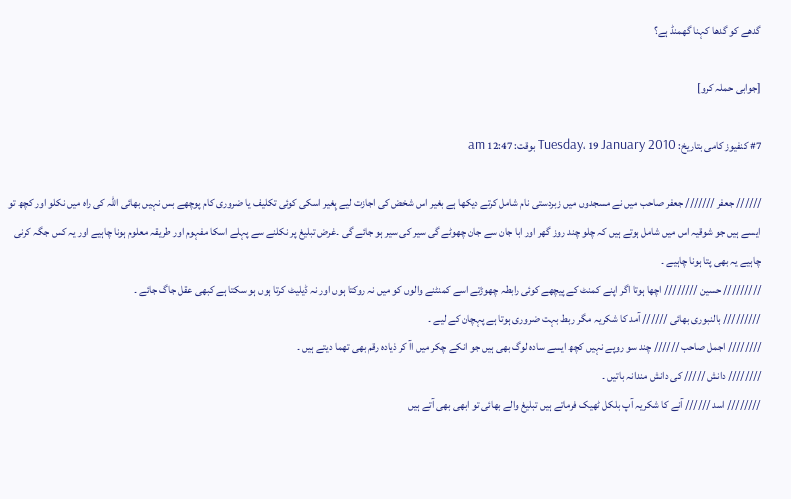گدھے کو گدھا کہنا گھمنڈ ہے؟

[جوابی حملہ کرو]

#7 کنفیوز کامی بتاريخ: Tuesday، 19 January 2010 بوقت: 12:47 am

////// جعفر /////// جعفر صاحب میں نے مسجدوں میں زبردستی نام شامل کرتے دیکھا ہے بغیر اس شخض کی اجازت لیے بٍغیر اسکی کوئی تکلیف یا ضروری کام پوچھے بس نہیں بھائی اللہ کی راہ میں نکلو اور کچھ تو ایسے ہیں جو شوقیہ اس میں شامل ہوتے ہیں کہ چلو چند روز گھر اور ابا جان سے جان چھوٹے گی سیر کی سیر ہو جائے گی ۔غرض تبلیغ پر نکلنے سے پہلے اسکا مفہوم اور طریقہ معلوم ہونا چاہیے اور یہ کس جگہ کرنی چاہیے یہ بھی پتا ہونا چاہیے ۔
///////// حسین //////// اچھا ہوتا اگر اپنے کمنٹ کے پیچھے کوئی رابطہ چھوڑتے اسے کمنٹنے والوں کو میں نہ روکتا ہوں اور نہ ڈیلیٹ کرتا ہوں ہو سکتا ہے کبھی عقل جاگ جائے ۔
///////// بالنبوری بھائی ////// آمد کا شکریہ مگر ربط بہت ضروری ہوتا ہے پہچان کے لیے ۔
//////// اجمل صاحب ////// چند سو روپے نہیں کچھ ایسے سادہ لوگ بھی ہیں جو انکے چکر میں اآ کر ذیادہ رقم بھی تھما دیتے ہیں ۔
//////// دانش ///// کی دانش مندانہ باتیں ۔
//////// اسد ////// آنے کا شکریہ آپ بلکل ٹھیک فرماتے ہیں تبلیغ والے بھائی تو ابھی بھی آتے ہیں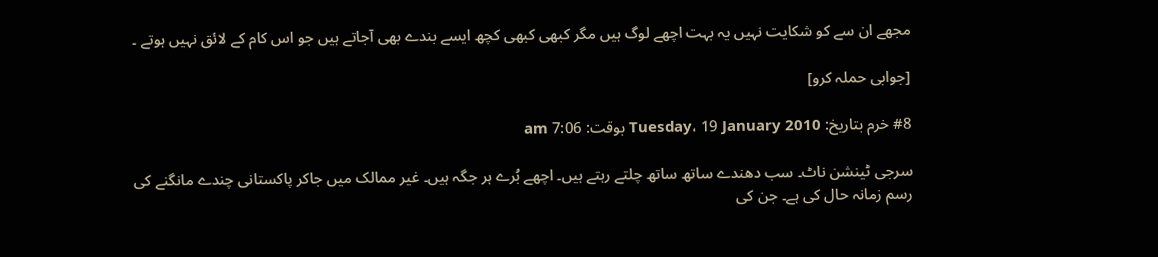مجھے ان سے کو شکایت نہیں یہ بہت اچھے لوگ ہیں مگر کبھی کبھی کچھ ایسے بندے بھی آجاتے ہیں جو اس کام کے لائق نہیں ہوتے ۔

[جوابی حملہ کرو]

#8 خرم بتاريخ: Tuesday، 19 January 2010 بوقت: 7:06 am

سرجی ٹینشن ناٹ۔ سب دھندے ساتھ ساتھ چلتے رہتے ہیں۔ اچھے بُرے ہر جگہ ہیں۔ غیر ممالک میں جاکر پاکستانی چندے مانگنے کی رسم زمانہ حال کی ہے۔ جن کی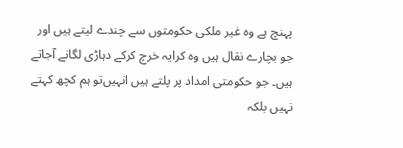پہنچ ہے وہ غیر ملکی حکومتوں سے چندے لیتے ہیں اور جو بچارے نقال ہیں وہ کرایہ خرچ کرکے دہاڑی لگانے آجاتے ہیں۔ جو حکومتی امداد پر پلتے ہیں انہیں‌تو ہم کچھ کہتے نہیں بلکہ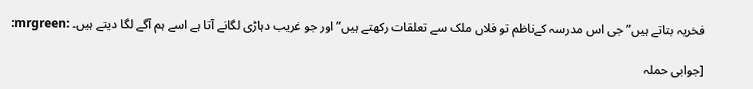فخریہ بتاتے ہیں”جی اس مدرسہ کےناظم تو فلاں ملک سے تعلقات رکھتے ہیں” اور جو غریب دہاڑی لگانے آتا ہے اسے ہم آگے لگا دیتے ہیں۔ :mrgreen:

[جوابی حملہ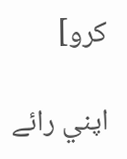کرو]

اپني رائے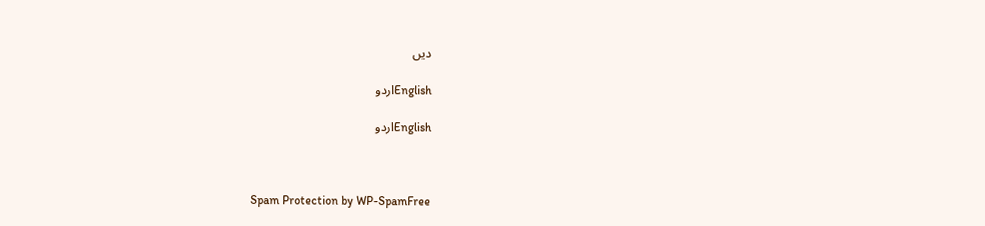ديں

Englishاردو

Englishاردو



Spam Protection by WP-SpamFree